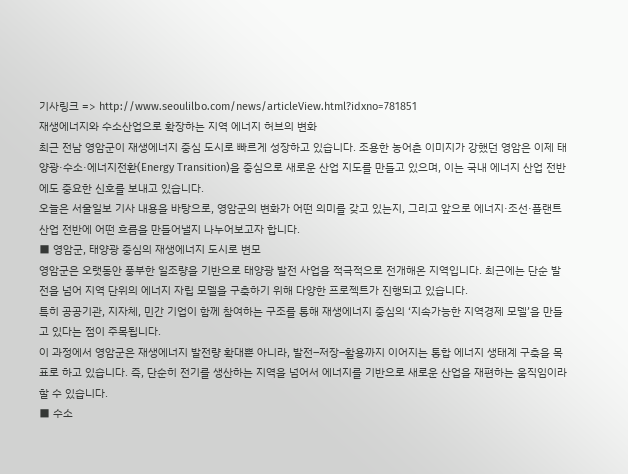기사링크 => http://www.seoulilbo.com/news/articleView.html?idxno=781851
재생에너지와 수소산업으로 확장하는 지역 에너지 허브의 변화
최근 전남 영암군이 재생에너지 중심 도시로 빠르게 성장하고 있습니다. 조용한 농어촌 이미지가 강했던 영암은 이제 태양광·수소·에너지전환(Energy Transition)을 중심으로 새로운 산업 지도를 만들고 있으며, 이는 국내 에너지 산업 전반에도 중요한 신호를 보내고 있습니다.
오늘은 서울일보 기사 내용을 바탕으로, 영암군의 변화가 어떤 의미를 갖고 있는지, 그리고 앞으로 에너지·조선·플랜트 산업 전반에 어떤 흐름을 만들어낼지 나누어보고자 합니다.
■ 영암군, 태양광 중심의 재생에너지 도시로 변모
영암군은 오랫동안 풍부한 일조량을 기반으로 태양광 발전 사업을 적극적으로 전개해온 지역입니다. 최근에는 단순 발전을 넘어 지역 단위의 에너지 자립 모델을 구축하기 위해 다양한 프로젝트가 진행되고 있습니다.
특히 공공기관, 지자체, 민간 기업이 함께 참여하는 구조를 통해 재생에너지 중심의 ‘지속가능한 지역경제 모델’을 만들고 있다는 점이 주목됩니다.
이 과정에서 영암군은 재생에너지 발전량 확대뿐 아니라, 발전–저장–활용까지 이어지는 통합 에너지 생태계 구축을 목표로 하고 있습니다. 즉, 단순히 전기를 생산하는 지역을 넘어서 에너지를 기반으로 새로운 산업을 재편하는 움직임이라 할 수 있습니다.
■ 수소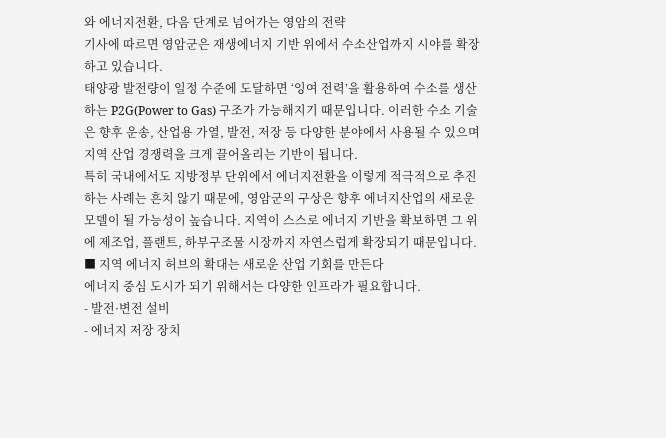와 에너지전환, 다음 단계로 넘어가는 영암의 전략
기사에 따르면 영암군은 재생에너지 기반 위에서 수소산업까지 시야를 확장하고 있습니다.
태양광 발전량이 일정 수준에 도달하면 ‘잉여 전력’을 활용하여 수소를 생산하는 P2G(Power to Gas) 구조가 가능해지기 때문입니다. 이러한 수소 기술은 향후 운송, 산업용 가열, 발전, 저장 등 다양한 분야에서 사용될 수 있으며 지역 산업 경쟁력을 크게 끌어올리는 기반이 됩니다.
특히 국내에서도 지방정부 단위에서 에너지전환을 이렇게 적극적으로 추진하는 사례는 흔치 않기 때문에, 영암군의 구상은 향후 에너지산업의 새로운 모델이 될 가능성이 높습니다. 지역이 스스로 에너지 기반을 확보하면 그 위에 제조업, 플랜트, 하부구조물 시장까지 자연스럽게 확장되기 때문입니다.
■ 지역 에너지 허브의 확대는 새로운 산업 기회를 만든다
에너지 중심 도시가 되기 위해서는 다양한 인프라가 필요합니다.
- 발전·변전 설비
- 에너지 저장 장치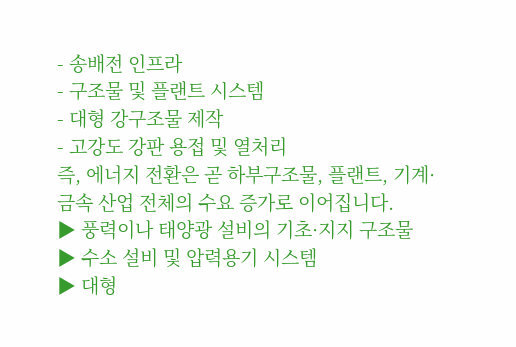- 송배전 인프라
- 구조물 및 플랜트 시스템
- 대형 강구조물 제작
- 고강도 강판 용접 및 열처리
즉, 에너지 전환은 곧 하부구조물, 플랜트, 기계·금속 산업 전체의 수요 증가로 이어집니다.
▶ 풍력이나 태양광 설비의 기초·지지 구조물
▶ 수소 설비 및 압력용기 시스템
▶ 대형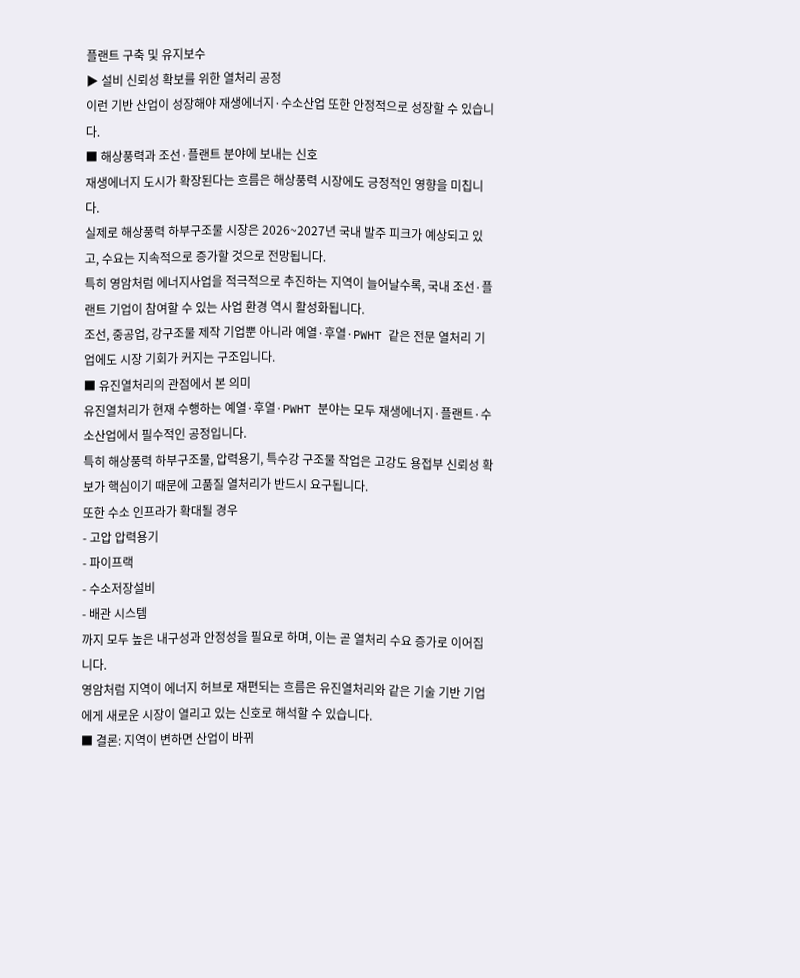플랜트 구축 및 유지보수
▶ 설비 신뢰성 확보를 위한 열처리 공정
이런 기반 산업이 성장해야 재생에너지·수소산업 또한 안정적으로 성장할 수 있습니다.
■ 해상풍력과 조선·플랜트 분야에 보내는 신호
재생에너지 도시가 확장된다는 흐름은 해상풍력 시장에도 긍정적인 영향을 미칩니다.
실제로 해상풍력 하부구조물 시장은 2026~2027년 국내 발주 피크가 예상되고 있고, 수요는 지속적으로 증가할 것으로 전망됩니다.
특히 영암처럼 에너지사업을 적극적으로 추진하는 지역이 늘어날수록, 국내 조선·플랜트 기업이 참여할 수 있는 사업 환경 역시 활성화됩니다.
조선, 중공업, 강구조물 제작 기업뿐 아니라 예열·후열·PWHT 같은 전문 열처리 기업에도 시장 기회가 커지는 구조입니다.
■ 유진열처리의 관점에서 본 의미
유진열처리가 현재 수행하는 예열·후열·PWHT 분야는 모두 재생에너지·플랜트·수소산업에서 필수적인 공정입니다.
특히 해상풍력 하부구조물, 압력용기, 특수강 구조물 작업은 고강도 용접부 신뢰성 확보가 핵심이기 때문에 고품질 열처리가 반드시 요구됩니다.
또한 수소 인프라가 확대될 경우
- 고압 압력용기
- 파이프랙
- 수소저장설비
- 배관 시스템
까지 모두 높은 내구성과 안정성을 필요로 하며, 이는 곧 열처리 수요 증가로 이어집니다.
영암처럼 지역이 에너지 허브로 재편되는 흐름은 유진열처리와 같은 기술 기반 기업에게 새로운 시장이 열리고 있는 신호로 해석할 수 있습니다.
■ 결론: 지역이 변하면 산업이 바뀌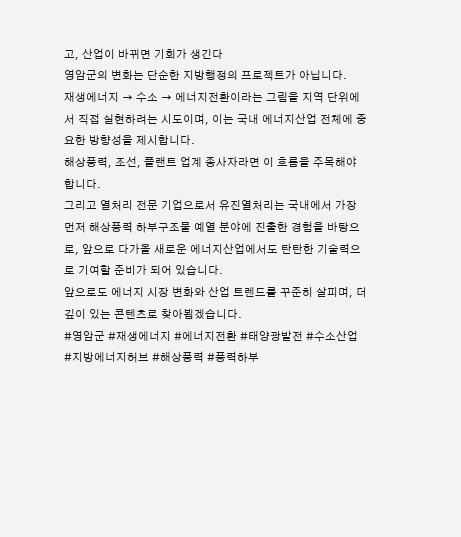고, 산업이 바뀌면 기회가 생긴다
영암군의 변화는 단순한 지방행정의 프로젝트가 아닙니다.
재생에너지 → 수소 → 에너지전환이라는 그림을 지역 단위에서 직접 실현하려는 시도이며, 이는 국내 에너지산업 전체에 중요한 방향성을 제시합니다.
해상풍력, 조선, 플랜트 업계 종사자라면 이 흐름을 주목해야 합니다.
그리고 열처리 전문 기업으로서 유진열처리는 국내에서 가장 먼저 해상풍력 하부구조물 예열 분야에 진출한 경험을 바탕으로, 앞으로 다가올 새로운 에너지산업에서도 탄탄한 기술력으로 기여할 준비가 되어 있습니다.
앞으로도 에너지 시장 변화와 산업 트렌드를 꾸준히 살피며, 더 깊이 있는 콘텐츠로 찾아뵙겠습니다.
#영암군 #재생에너지 #에너지전환 #태양광발전 #수소산업 #지방에너지허브 #해상풍력 #풍력하부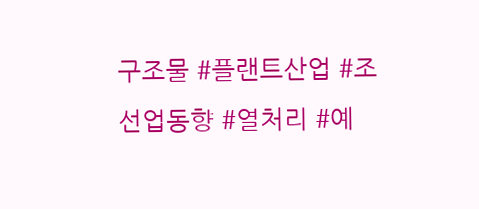구조물 #플랜트산업 #조선업동향 #열처리 #예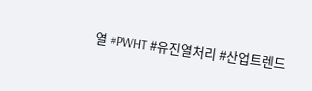열 #PWHT #유진열처리 #산업트렌드